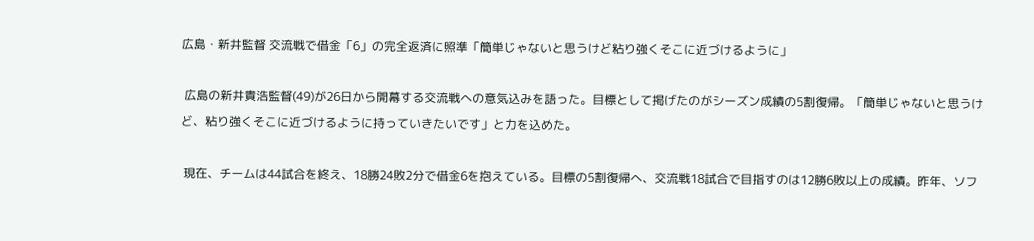広島・新井監督 交流戦で借金「6」の完全返済に照準「簡単じゃないと思うけど粘り強くそこに近づけるように」

 広島の新井貴浩監督(49)が26日から開幕する交流戦への意気込みを語った。目標として掲げたのがシーズン成績の5割復帰。「簡単じゃないと思うけど、粘り強くそこに近づけるように持っていきたいです」と力を込めた。

 現在、チームは44試合を終え、18勝24敗2分で借金6を抱えている。目標の5割復帰へ、交流戦18試合で目指すのは12勝6敗以上の成績。昨年、ソフ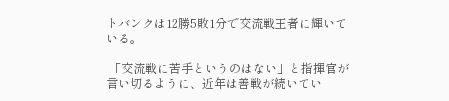トバンクは12勝5敗1分で交流戦王者に輝いている。

 「交流戦に苦手というのはない」と指揮官が言い切るように、近年は善戦が続いてい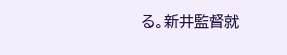る。新井監督就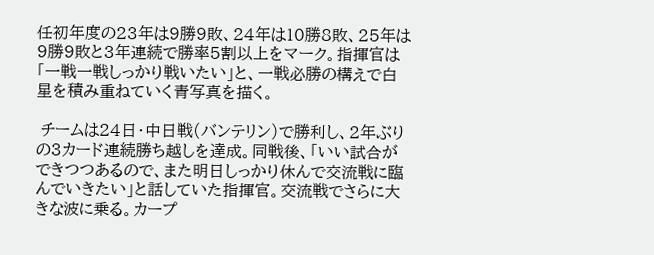任初年度の23年は9勝9敗、24年は10勝8敗、25年は9勝9敗と3年連続で勝率5割以上をマーク。指揮官は「一戦一戦しっかり戦いたい」と、一戦必勝の構えで白星を積み重ねていく青写真を描く。

 チームは24日・中日戦(バンテリン)で勝利し、2年ぶりの3カード連続勝ち越しを達成。同戦後、「いい試合ができつつあるので、また明日しっかり休んで交流戦に臨んでいきたい」と話していた指揮官。交流戦でさらに大きな波に乗る。カープ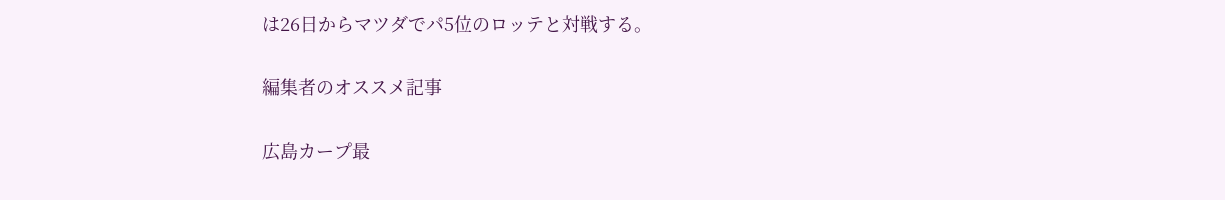は26日からマツダでパ5位のロッテと対戦する。

編集者のオススメ記事

広島カープ最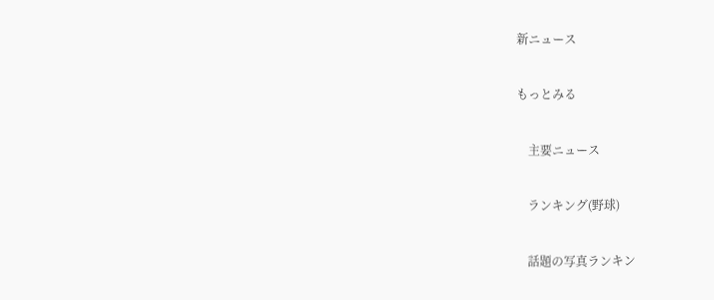新ニュース

もっとみる

    主要ニュース

    ランキング(野球)

    話題の写真ランキン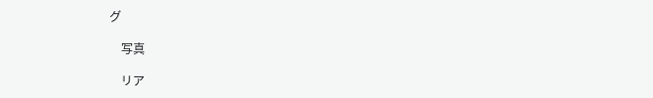グ

    写真

    リア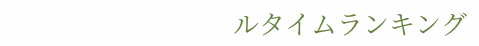ルタイムランキング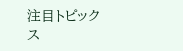注目トピックス